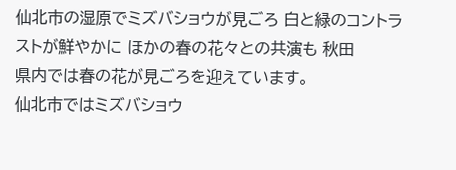仙北市の湿原でミズバショウが見ごろ 白と緑のコントラストが鮮やかに ほかの春の花々との共演も 秋田
県内では春の花が見ごろを迎えています。
仙北市ではミズバショウ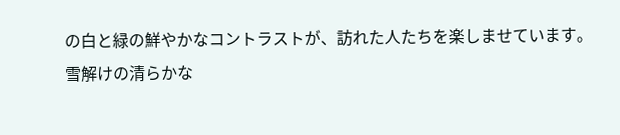の白と緑の鮮やかなコントラストが、訪れた人たちを楽しませています。
雪解けの清らかな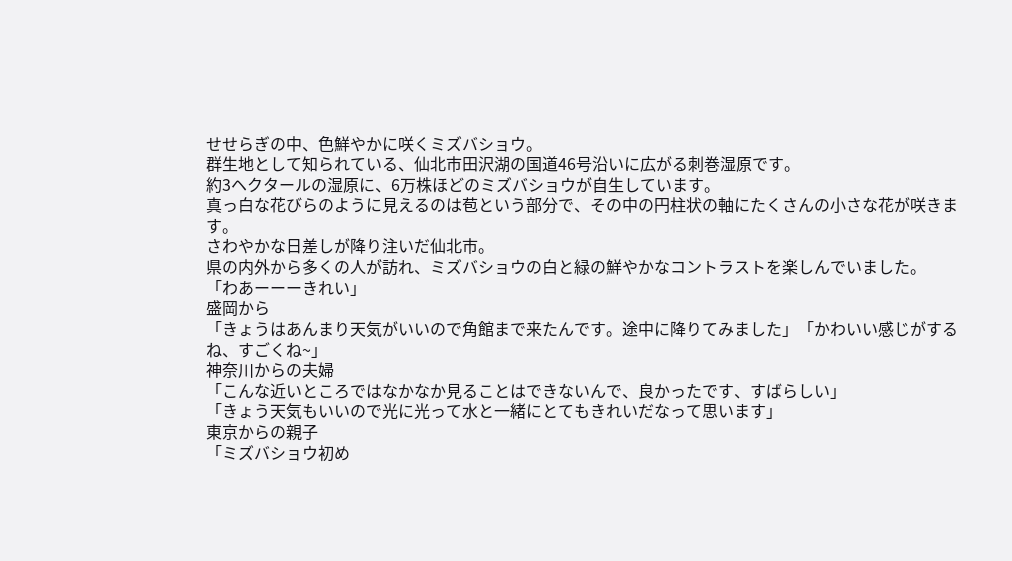せせらぎの中、色鮮やかに咲くミズバショウ。
群生地として知られている、仙北市田沢湖の国道46号沿いに広がる刺巻湿原です。
約3ヘクタールの湿原に、6万株ほどのミズバショウが自生しています。
真っ白な花びらのように見えるのは苞という部分で、その中の円柱状の軸にたくさんの小さな花が咲きます。
さわやかな日差しが降り注いだ仙北市。
県の内外から多くの人が訪れ、ミズバショウの白と緑の鮮やかなコントラストを楽しんでいました。
「わあーーーきれい」
盛岡から
「きょうはあんまり天気がいいので角館まで来たんです。途中に降りてみました」「かわいい感じがするね、すごくね~」
神奈川からの夫婦
「こんな近いところではなかなか見ることはできないんで、良かったです、すばらしい」
「きょう天気もいいので光に光って水と一緒にとてもきれいだなって思います」
東京からの親子
「ミズバショウ初め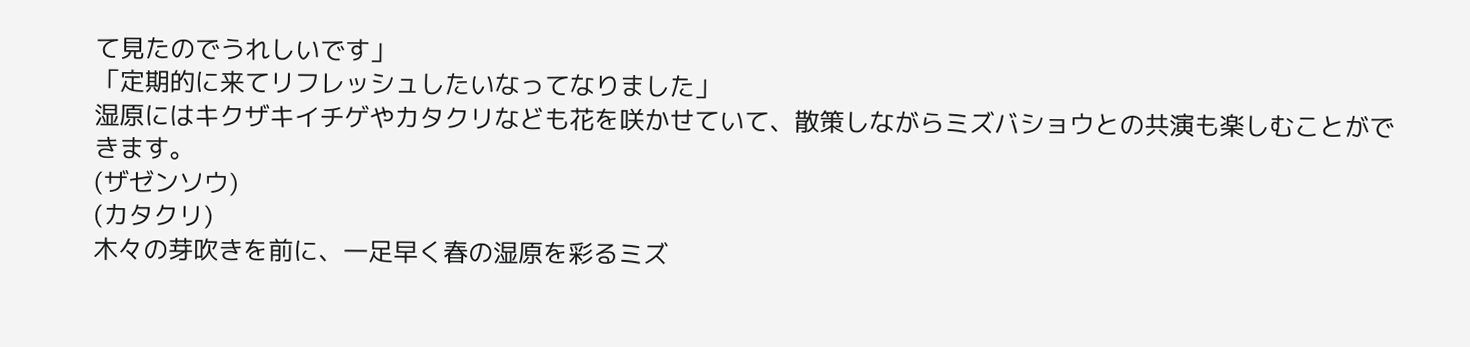て見たのでうれしいです」
「定期的に来てリフレッシュしたいなってなりました」
湿原にはキクザキイチゲやカタクリなども花を咲かせていて、散策しながらミズバショウとの共演も楽しむことができます。
(ザゼンソウ)
(カタクリ)
木々の芽吹きを前に、一足早く春の湿原を彩るミズ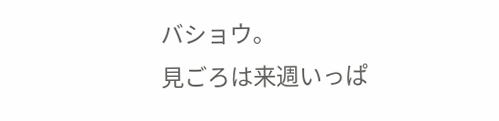バショウ。
見ごろは来週いっぱ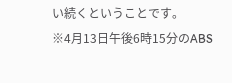い続くということです。
※4月13日午後6時15分のABS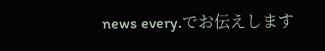news every.でお伝えします